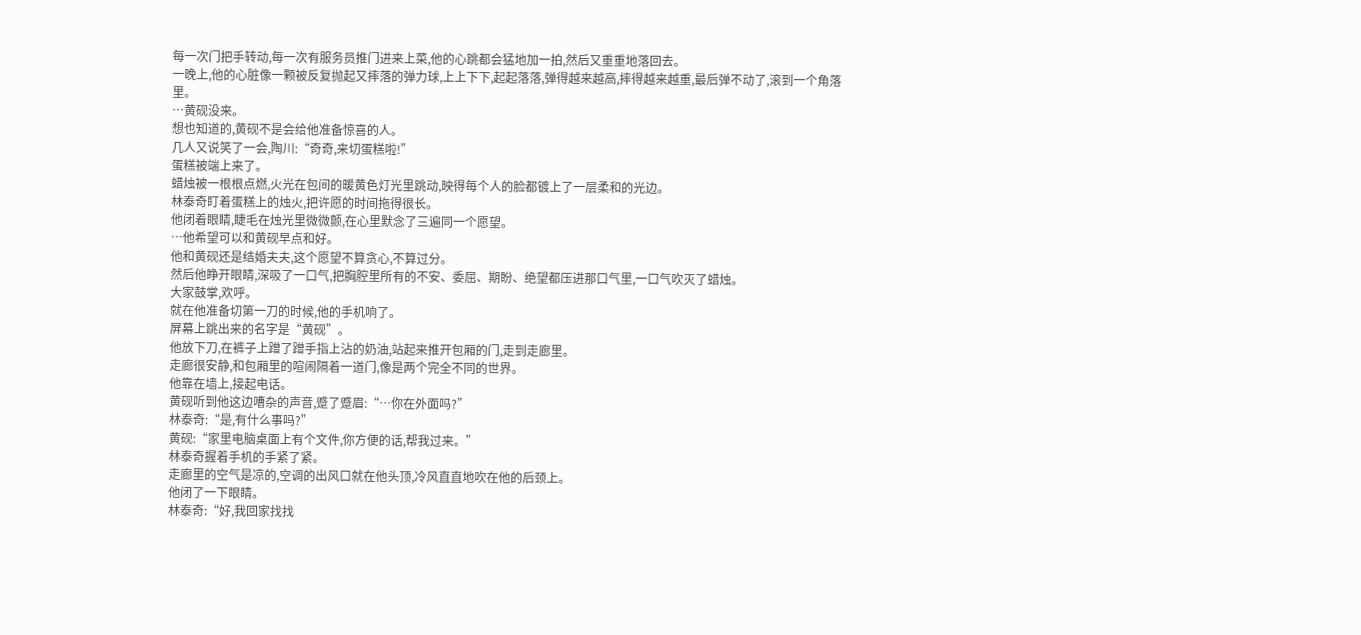每一次门把手转动,每一次有服务员推门进来上菜,他的心跳都会猛地加一拍,然后又重重地落回去。
一晚上,他的心脏像一颗被反复抛起又摔落的弹力球,上上下下,起起落落,弹得越来越高,摔得越来越重,最后弹不动了,滚到一个角落里。
…黄砚没来。
想也知道的,黄砚不是会给他准备惊喜的人。
几人又说笑了一会,陶川:“奇奇,来切蛋糕啦!”
蛋糕被端上来了。
蜡烛被一根根点燃,火光在包间的暖黄色灯光里跳动,映得每个人的脸都镀上了一层柔和的光边。
林泰奇盯着蛋糕上的烛火,把许愿的时间拖得很长。
他闭着眼睛,睫毛在烛光里微微颤,在心里默念了三遍同一个愿望。
…他希望可以和黄砚早点和好。
他和黄砚还是结婚夫夫,这个愿望不算贪心,不算过分。
然后他睁开眼睛,深吸了一口气,把胸腔里所有的不安、委屈、期盼、绝望都压进那口气里,一口气吹灭了蜡烛。
大家鼓掌,欢呼。
就在他准备切第一刀的时候,他的手机响了。
屏幕上跳出来的名字是“黄砚”。
他放下刀,在裤子上蹭了蹭手指上沾的奶油,站起来推开包厢的门,走到走廊里。
走廊很安静,和包厢里的喧闹隔着一道门,像是两个完全不同的世界。
他靠在墙上,接起电话。
黄砚听到他这边嘈杂的声音,蹙了蹙眉:“…你在外面吗?”
林泰奇:“是,有什么事吗?”
黄砚:“家里电脑桌面上有个文件,你方便的话,帮我过来。”
林泰奇握着手机的手紧了紧。
走廊里的空气是凉的,空调的出风口就在他头顶,冷风直直地吹在他的后颈上。
他闭了一下眼睛。
林泰奇:“好,我回家找找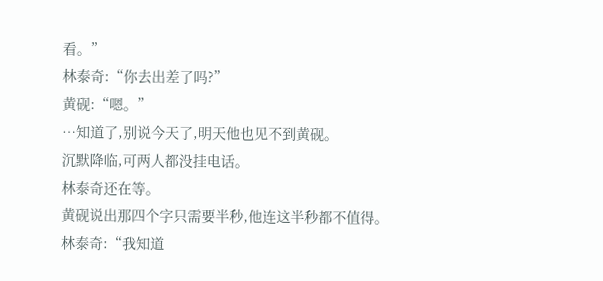看。”
林泰奇:“你去出差了吗?”
黄砚:“嗯。”
…知道了,别说今天了,明天他也见不到黄砚。
沉默降临,可两人都没挂电话。
林泰奇还在等。
黄砚说出那四个字只需要半秒,他连这半秒都不值得。
林泰奇:“我知道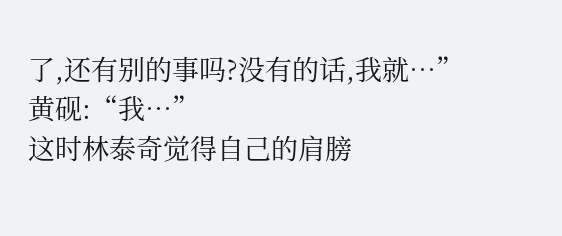了,还有别的事吗?没有的话,我就…”
黄砚:“我…”
这时林泰奇觉得自己的肩膀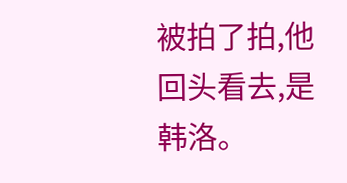被拍了拍,他回头看去,是韩洛。